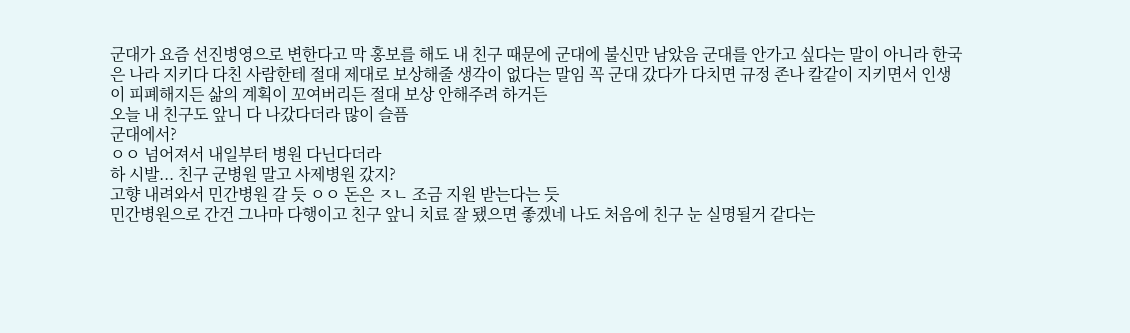군대가 요즘 선진병영으로 변한다고 막 홍보를 해도 내 친구 때문에 군대에 불신만 남았음 군대를 안가고 싶다는 말이 아니라 한국은 나라 지키다 다친 사람한테 절대 제대로 보상해줄 생각이 없다는 말임 꼭 군대 갔다가 다치면 규정 존나 칼같이 지키면서 인생이 피폐해지든 삶의 계획이 꼬여버리든 절대 보상 안해주려 하거든
오늘 내 친구도 앞니 다 나갔다더라 많이 슬픔
군대에서?
ㅇㅇ 넘어져서 내일부터 병원 다닌다더라
하 시발... 친구 군병원 말고 사제병원 갔지?
고향 내려와서 민간병원 갈 듯 ㅇㅇ 돈은 ㅈㄴ 조금 지원 받는다는 듯
민간병원으로 간건 그나마 다행이고 친구 앞니 치료 잘 됐으면 좋겠네 나도 처음에 친구 눈 실명될거 같다는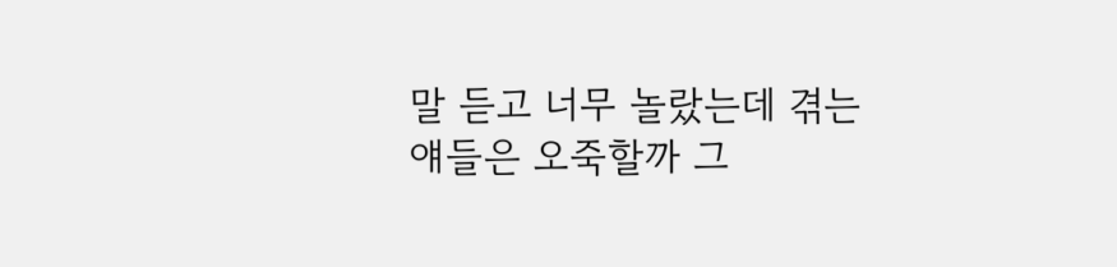말 듣고 너무 놀랐는데 겪는 얘들은 오죽할까 그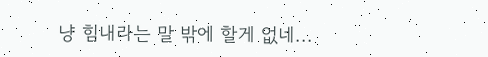냥 힘내라는 말 밖에 할게 없네...